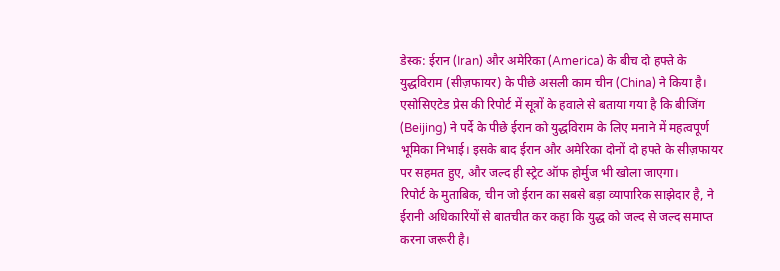डेस्क: ईरान (Iran) और अमेरिका (America) के बीच दो हफ्ते के युद्धविराम (सीज़फायर) के पीछे असली काम चीन (China) ने किया है। एसोसिएटेड प्रेस की रिपोर्ट में सूत्रों के हवाले से बताया गया है कि बीजिंग (Beijing) ने पर्दे के पीछे ईरान को युद्धविराम के लिए मनाने में महत्वपूर्ण भूमिका निभाई। इसके बाद ईरान और अमेरिका दोनों दो हफ्ते के सीज़फायर पर सहमत हुए, और जल्द ही स्ट्रेट ऑफ होर्मुज भी खोला जाएगा।
रिपोर्ट के मुताबिक, चीन जो ईरान का सबसे बड़ा व्यापारिक साझेदार है, ने ईरानी अधिकारियों से बातचीत कर कहा कि युद्ध को जल्द से जल्द समाप्त करना जरूरी है।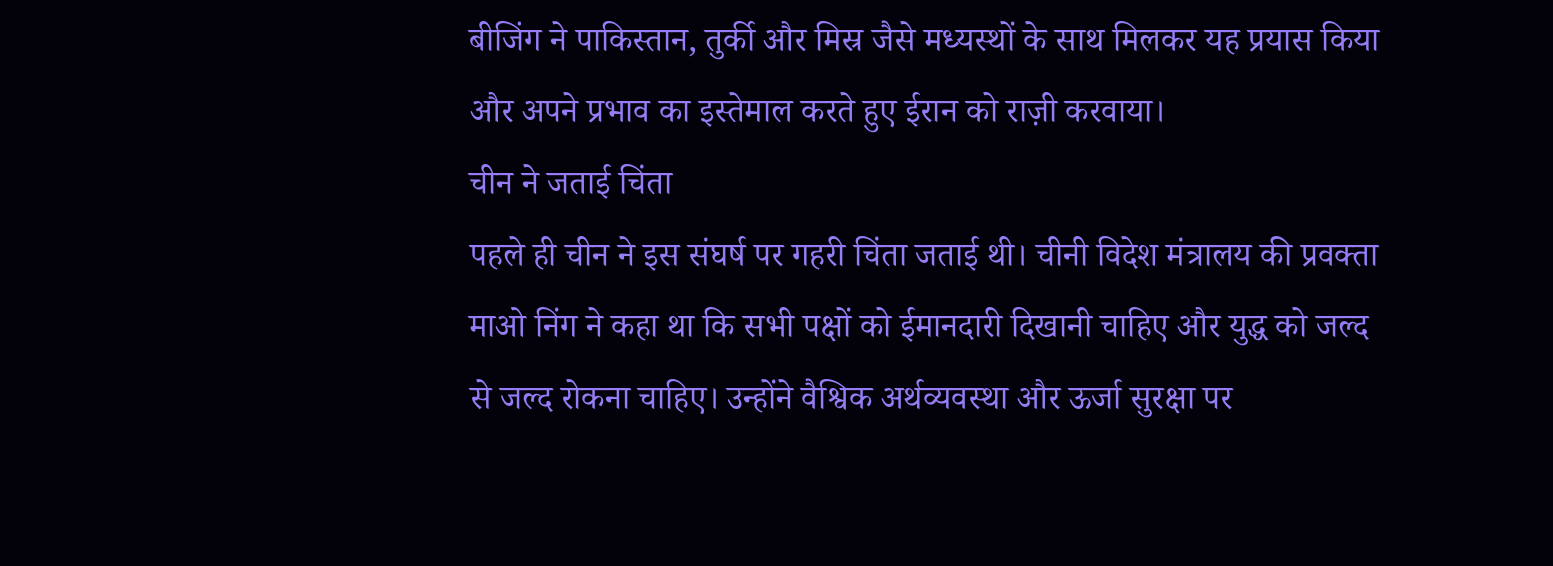बीजिंग ने पाकिस्तान, तुर्की और मिस्र जैसे मध्यस्थों के साथ मिलकर यह प्रयास किया और अपने प्रभाव का इस्तेमाल करते हुए ईरान को राज़ी करवाया।
चीन ने जताई चिंता
पहले ही चीन ने इस संघर्ष पर गहरी चिंता जताई थी। चीनी विदेश मंत्रालय की प्रवक्ता माओ निंग ने कहा था कि सभी पक्षों को ईमानदारी दिखानी चाहिए और युद्ध को जल्द से जल्द रोकना चाहिए। उन्होंने वैश्विक अर्थव्यवस्था और ऊर्जा सुरक्षा पर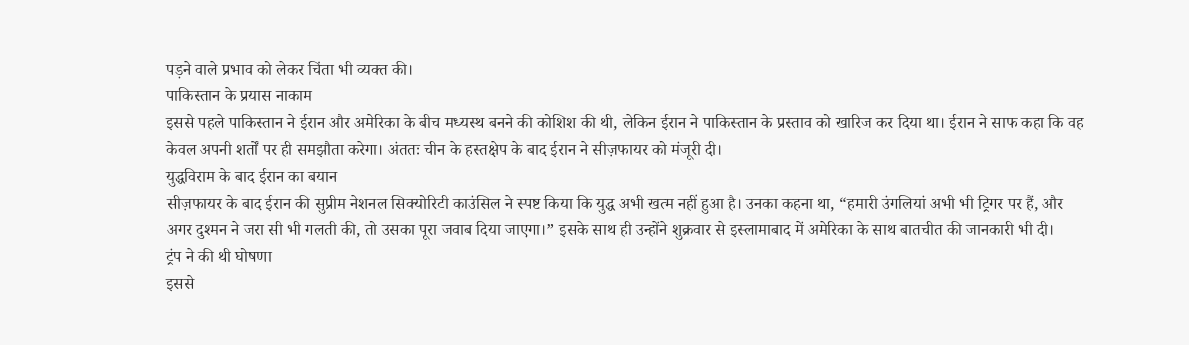पड़ने वाले प्रभाव को लेकर चिंता भी व्यक्त की।
पाकिस्तान के प्रयास नाकाम
इससे पहले पाकिस्तान ने ईरान और अमेरिका के बीच मध्यस्थ बनने की कोशिश की थी, लेकिन ईरान ने पाकिस्तान के प्रस्ताव को खारिज कर दिया था। ईरान ने साफ कहा कि वह केवल अपनी शर्तों पर ही समझौता करेगा। अंततः चीन के हस्तक्षेप के बाद ईरान ने सीज़फायर को मंजूरी दी।
युद्धविराम के बाद ईरान का बयान
सीज़फायर के बाद ईरान की सुप्रीम नेशनल सिक्योरिटी काउंसिल ने स्पष्ट किया कि युद्ध अभी खत्म नहीं हुआ है। उनका कहना था, “हमारी उंगलियां अभी भी ट्रिगर पर हैं, और अगर दुश्मन ने जरा सी भी गलती की, तो उसका पूरा जवाब दिया जाएगा।” इसके साथ ही उन्होंने शुक्रवार से इस्लामाबाद में अमेरिका के साथ बातचीत की जानकारी भी दी।
ट्रंप ने की थी घोषणा
इससे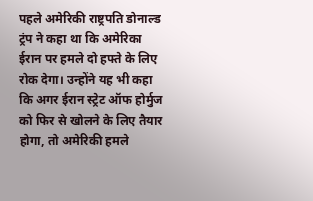पहले अमेरिकी राष्ट्रपति डोनाल्ड ट्रंप ने कहा था कि अमेरिका ईरान पर हमले दो हफ्ते के लिए रोक देगा। उन्होंने यह भी कहा कि अगर ईरान स्ट्रेट ऑफ होर्मुज को फिर से खोलने के लिए तैयार होगा, तो अमेरिकी हमले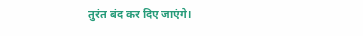तुरंत बंद कर दिए जाएंगे।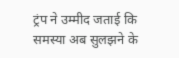ट्रंप ने उम्मीद जताई कि समस्या अब सुलझने के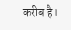करीब है।